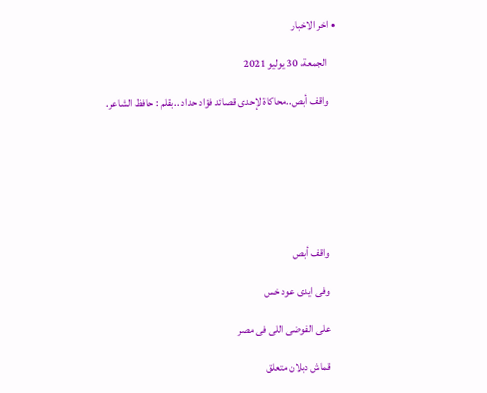• اخر الاخبار

    الجمعة، 30 يوليو 2021

    واقف أبص..محاكاة لإحدى قصائد فؤاد حداد ..بقلم : حافظ الشاعر.







    واقف أبص

    وفى ايدى عود خس

    على الفوضى اللى فى مصر

    قماش دبلان متعلق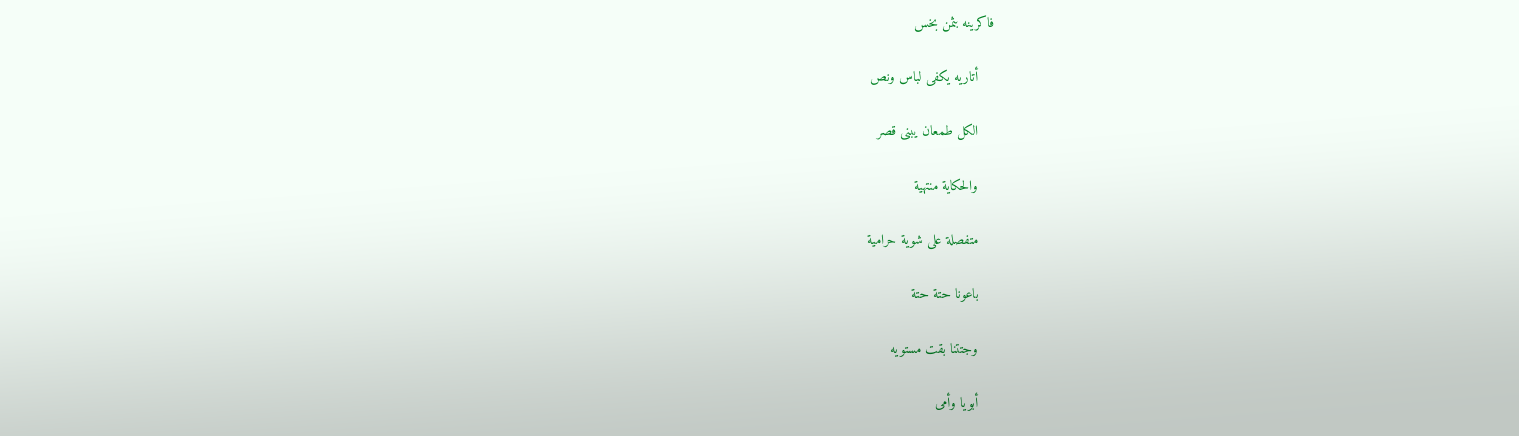فاكرينه بثمن بخس

    أتاريه يكفى لباس ونص

    الكل طمعان يبنى قصر

    والحكاية منتهية

    متفصلة على شوية حرامية

    باعونا حتة حتة

    وجتتنا بقت مستويه

    أبويا وأمى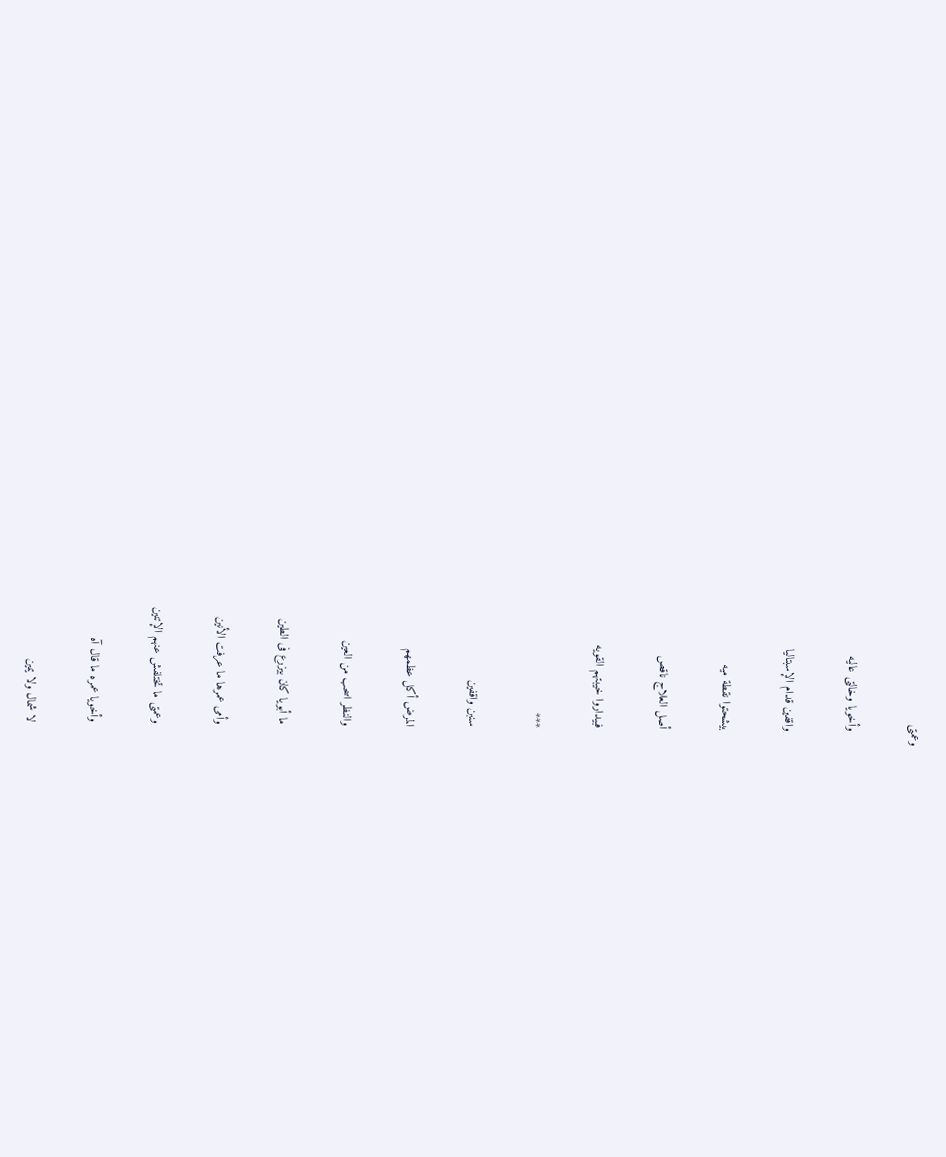وعمتى

    وأخويا وخالتى عاليه

    واقفين قدام الإسبتاليا

    بيشحتوا نقطة ميه

    أصل العلاج ناقص

    فبيداروا خيبتهم القويه

    ***

    سنبن واقفين

    المرض أكل عظمهم

    والنظر اسحب من العين

    ما أبويا كان بيزرع فى الطين

    وأمى عمرها ما عرفت الأنين

    وعمتى ما تختلفش عنهم الإتنين

    وأخويا عمره ما قال آه

    لا شمال ولا يمين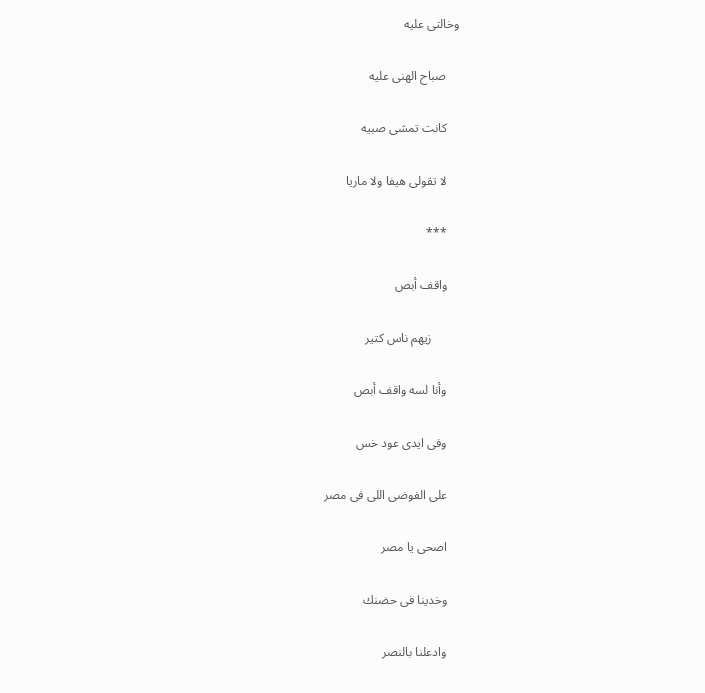وخالتى عليه

    صباح الهنى عليه

    كانت تمشى صبيه

    لا تقولى هيفا ولا ماريا

    ***

    واقف أبص

         زيهم ناس كتير

    وأنا لسه واقف أبص

    وفى ايدى عود خس

    على الفوضى اللى فى مصر

    اصحى يا مصر

    وخدينا فى حضنك

    وادعلنا بالنصر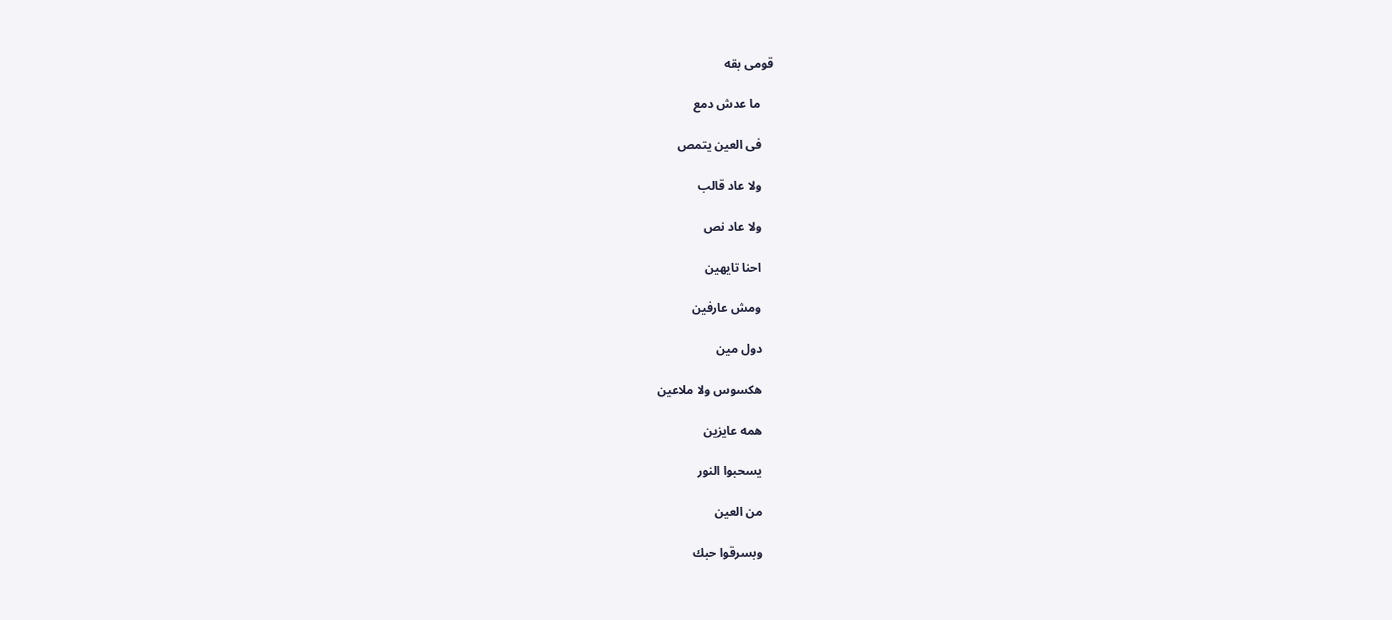قومى بقه

    ما عدش دمع

    فى العين يتمص

    ولا عاد قالب

    ولا عاد نص

    احنا تايهين

    ومش عارفين

    دول مين

    هكسوس ولا ملاعين

    همه عايزين

    يسحبوا النور

    من العين

    وبسرقوا حبك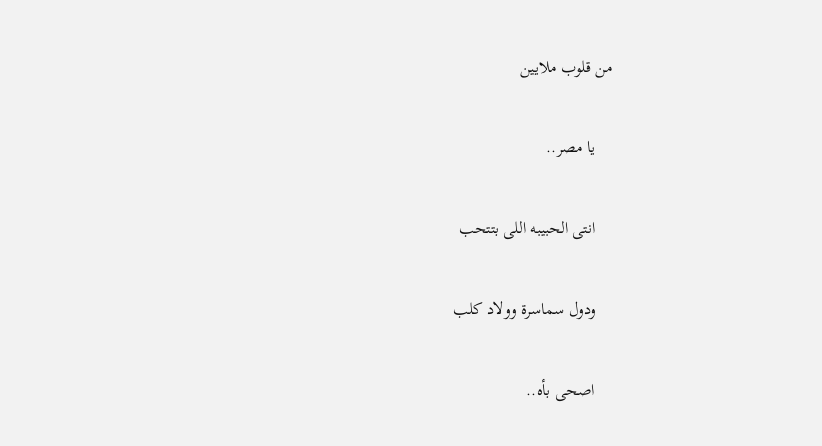من قلوب ملايين

    يا مصر..

    انتى الحبيبه اللى بتتحب

    ودول سماسرة وولاد كلب

    اصحى بأه..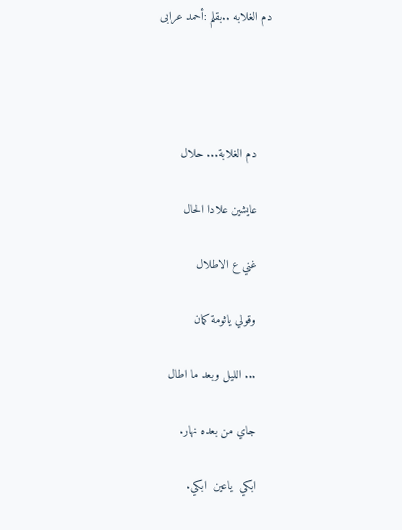دم الغلابه ..بقلم :أحمد عرابى




    دم الغلابة... حلال

    عايشين علادا الحال

    غني ع الاطلال

    وقولي ياثومة كمان

    ... الليل وبعد ما اطال

    جاي من بعده نهار.

    ابكي  ياعين  ابكي.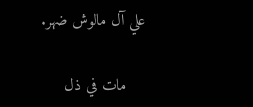علي آل مالوش ضهر.

    مات في ذل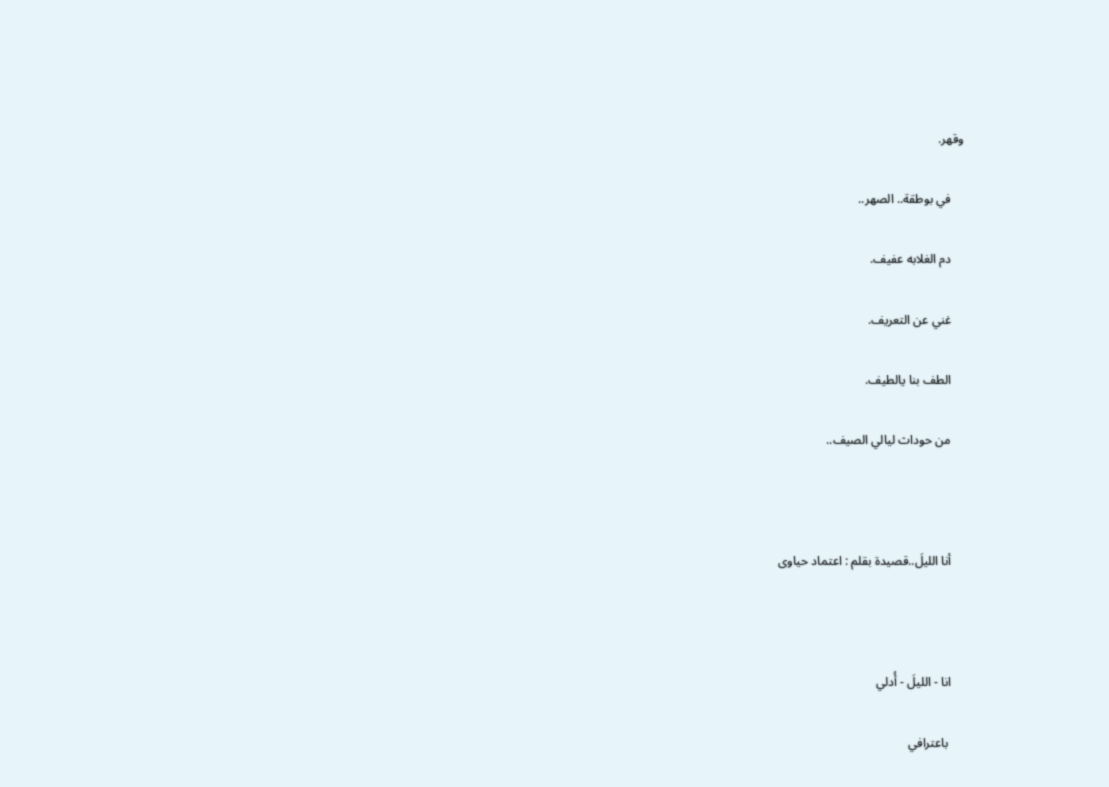وقهر.

    في بوطقة.. الصهر..

    دم الغلابه عفيف.

    غني عن التعريف.

    الطف بنا يالطيف.

    من حوداث ليالي الصيف..



    أنا الليلَ..قصيدة بقلم : اعتماد حياوى



    انا - الليلَ - أُدلي

     باعترافي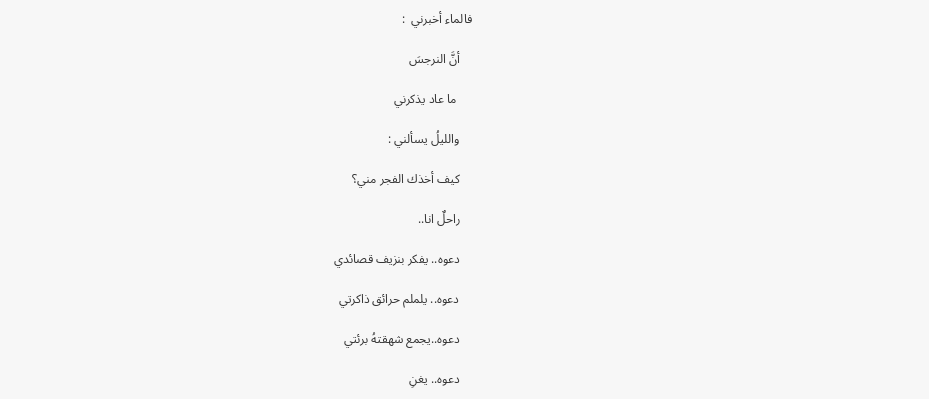فالماء أخبرني  :

    أنَّ النرجسَ

     ما عاد يذكرني

    والليلُ يسألني :

    كيف أخذك الفجر مني؟

    راحلٌ انا..

    دعوه.. يفكر بنزيف قصائدي

    دعوه.. يلملم حرائق ذاكرتي

    دعوه..يجمع شهقتهُ برئتي

    دعوه.. يغنِ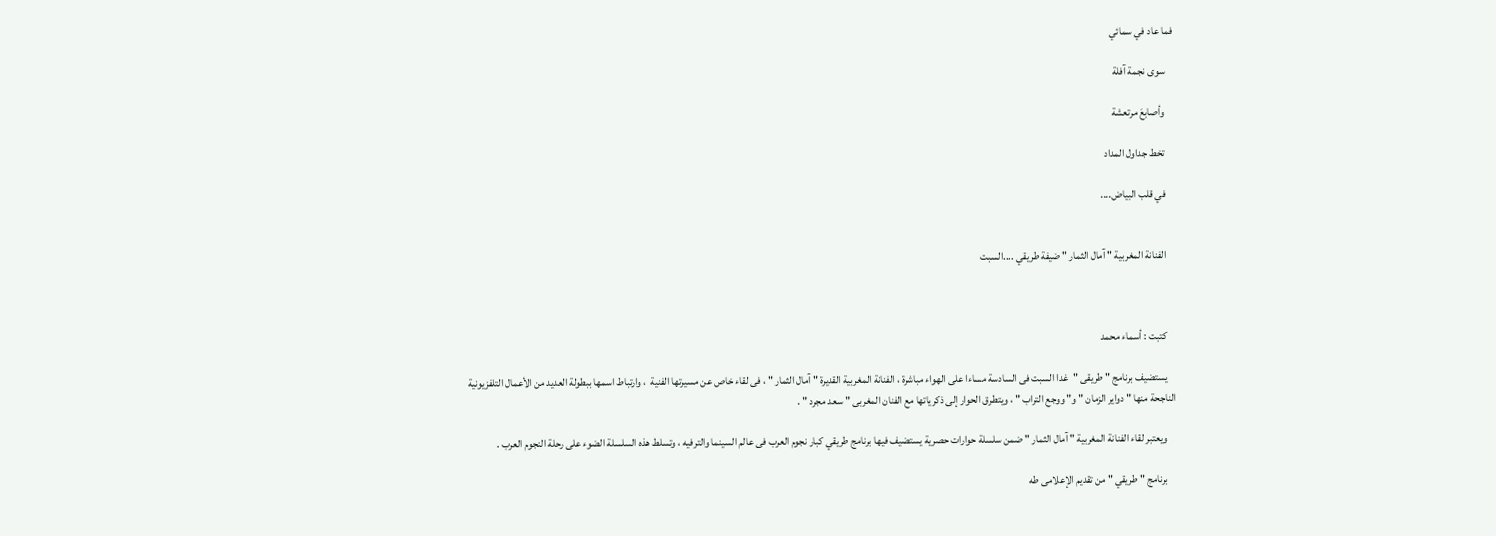فما عاد في سمائي

    سوى نجمة آفلة

    وأصابعَ مرتعشة

    تخط جداول المداد

    في قلب البياض....


    الفنانة المغربية " آمال الثمار " ضيفة طريقي ....السبت



    كتبت : أسماء محمد

    يستضيف برنامج " طريقى "  غدا السبت فى السادسة مساءا على الهواء مباشرة ، الفنانة المغربية القديرة " آمال الثمار " ، فى لقاء خاص عن مسيرتها الفنية  ، وارتباط اسمها ببطولة العديد من الأعمال التلفزيونية الناجحة منها " دواير الزمان " و" ووجع التراب " ، ويتطرق الحوار إلى ذكرياتها مع الفنان المغربى " سعد مجرد " .

    ويعتبر لقاء الفنانة المغربية " آمال الثمار " ضمن سلسلة حوارات حصرية يستضيف فيها برنامج طريقي كبار نجوم العرب فى عالم السينما والترفيه ، وتسلط هذه السلسلة الضوء على رحلة النجوم العرب .

    برنامج " طريقي " من تقديم الإعلامى طه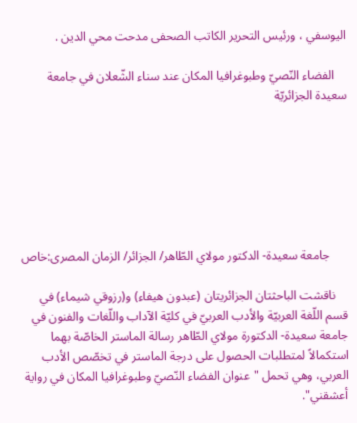اليوسفي ، ورئيس التحرير الكاتب الصحفى مدحت محي الدين .

    الفضاء النّصيّ وطبوغرافيا المكان عند سناء الشّعلان في جامعة سعيدة الجزائريّة







      جامعة سعيدة- الدكتور مولاي الطّاهر/ الجزائر/ الزمان المصرى:خاص

    ناقشت الباحثتان الجزائريتان (عبدون هيفاء) و(رزوقي شيماء) في قسم اللّغة العربيّة والأدب العربيّ في كليّة الآداب واللّغات والفنون في جامعة سعيدة- الدكتورة مولاي الطّاهر رسالة الماستر الخاصّة بهما استكمالاً لمتطلبات الحصول على درجة الماستر في تخصّص الأدب العربي، وهي تحمل "عنوان الفضاء النّصيّ وطبوغرافيا المكان في رواية أعشقني".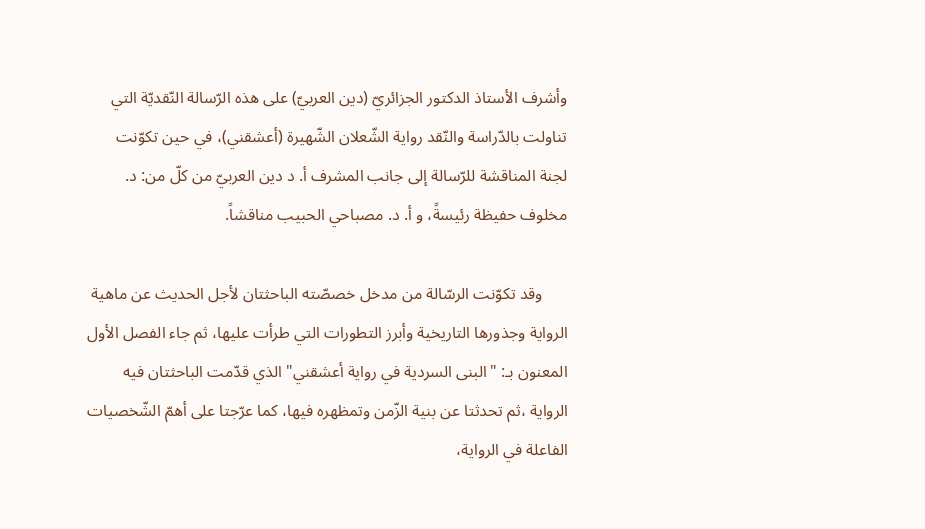وأشرف الأستاذ الدكتور الجزائريّ (دين العربيّ) على هذه الرّسالة النّقديّة التي تناولت بالدّراسة والنّقد رواية الشّعلان الشّهيرة (أعشقني)، في حين تكوّنت لجنة المناقشة للرّسالة إلى جانب المشرف أ. د دين العربيّ من كلّ من: د. مخلوف حفيظة رئيسةً، و أ. د. مصباحي الحبيب مناقشاً.

      وقد تكوّنت الرسّالة من مدخل خصصّته الباحثتان لأجل الحديث عن ماهية الرواية وجذورها التاريخية وأبرز التطورات التي طرأت عليها، ثم جاء الفصل الأول المعنون بـ: "البنى السردية في رواية أعشقني" الذي قدّمت الباحثتان فيه الرواية ،ثم تحدثتا عن بنية الزّمن وتمظهره فيها، كما عرّجتا على أهمّ الشّخصيات الفاعلة في الرواية،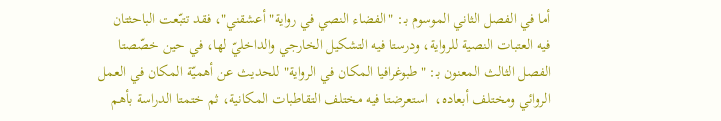أما في الفصل الثاني الموسوم بـ: "الفضاء النصي في رواية" أعشقني"، فقد تتبّعت الباحثتان فيه العتبات النصية للرواية، ودرستا فيه التشكيل الخارجي والداخليّ لها، في حين خصّصتا الفصل الثالث المعنون بـ: "طبوغرافيا المكان في الرواية" للحديث عن أهميّة المكان في العمل الروائي ومختلف أبعاده،  استعرضتا فيه مختلف التقاطبات المكانية، ثم ختمتا الدراسة بأهم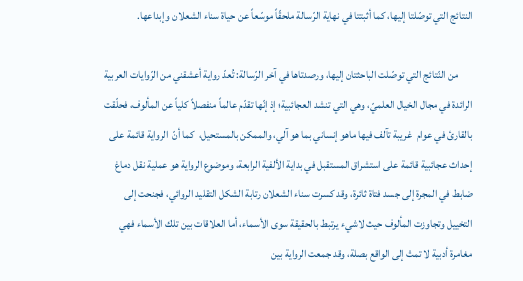النتائج التي توصّلتا إليها، كما أثبتتا في نهاية الرّسالة ملحقّاً موسّعاً عن حياة سناء الشعلان وإبداعها.

       من النّتائج التي توصّلت الباحثتان إليها، ورصدتاها في آخر الرّسالة: تُعدّ رواية أعشقني من الرّوايات العربية الرائدة في مجال الخيال العلميّ، وهي التي تنشد العجائبية؛ إذ إنّها تقدّم عالماً منفصلاً كلياً عن المألوف، فحلّقت بالقارئ في عوام  غريبة تآلف فيها ماهو إنساني بما هو آلي، والممكن بالمستحيل،  كما أنّ  الرواية قائمة على إحداث عجائبية قائمة على استشراق المستقبل في بداية الألفية الرابعة، وموضوع الرواية هو عملية نقل دماغ ضابط في المجرة إلى جسد فتاة ثائرة، وقد كسرت سناء الشعلان رتابة الشكل التقليد الروائي، فجنحت إلى التخييل وتجاوزت المألوف حيث لاشيء يرتبط بالحقيقة سوى الأسماء، أما العلاقات بين تلك الأسماء فهي مغامرة أدبية لا تمتْ إلى الواقع بصلة، وقد جمعت الرواية بين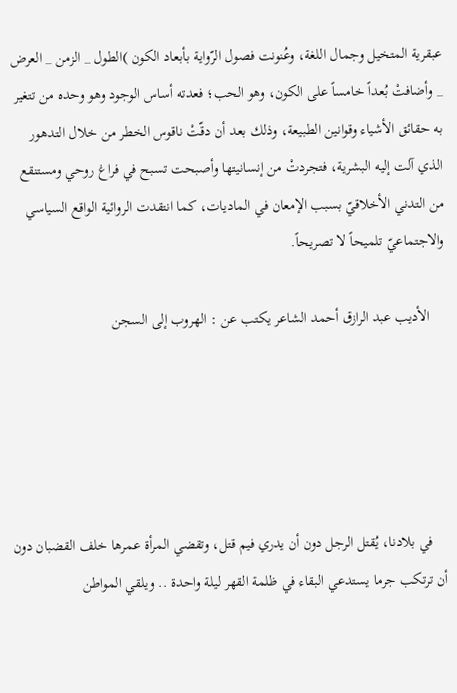عبقرية المتخيل وجمال اللغة، وعُنونت فصول الرّواية بأبعاد الكون )الطول _ الزمن _ العرض _ وأضافتْ بُعداً خامساً على الكون، وهو الحب؛ فعدته أساس الوجود وهو وحده من تتغير به حقائق الأشياء وقوانين الطبيعة، وذلك بعد أن دقّتْ ناقوس الخطر من خلال التدهور الذي آلت إليه البشرية، فتجردتْ من إنسانيتها وأصبحت تسبح في فراغ روحي ومستنقع من التدني الأخلاقيّ بسبب الإمعان في الماديات، كما انتقدت الروائية الواقع السياسي والاجتماعيّ تلميحاً لا تصريحاً.

    الأديب عبد الرازق أحمد الشاعر يكتب عن : الهروب إلى السجن





    في بلادنا، يُقتل الرجل دون أن يدري فيم قتل، وتقضي المرأة عمرها خلف القضبان دون أن ترتكب جرما يستدعي البقاء في ظلمة القهر ليلة واحدة .. ويلقي المواطن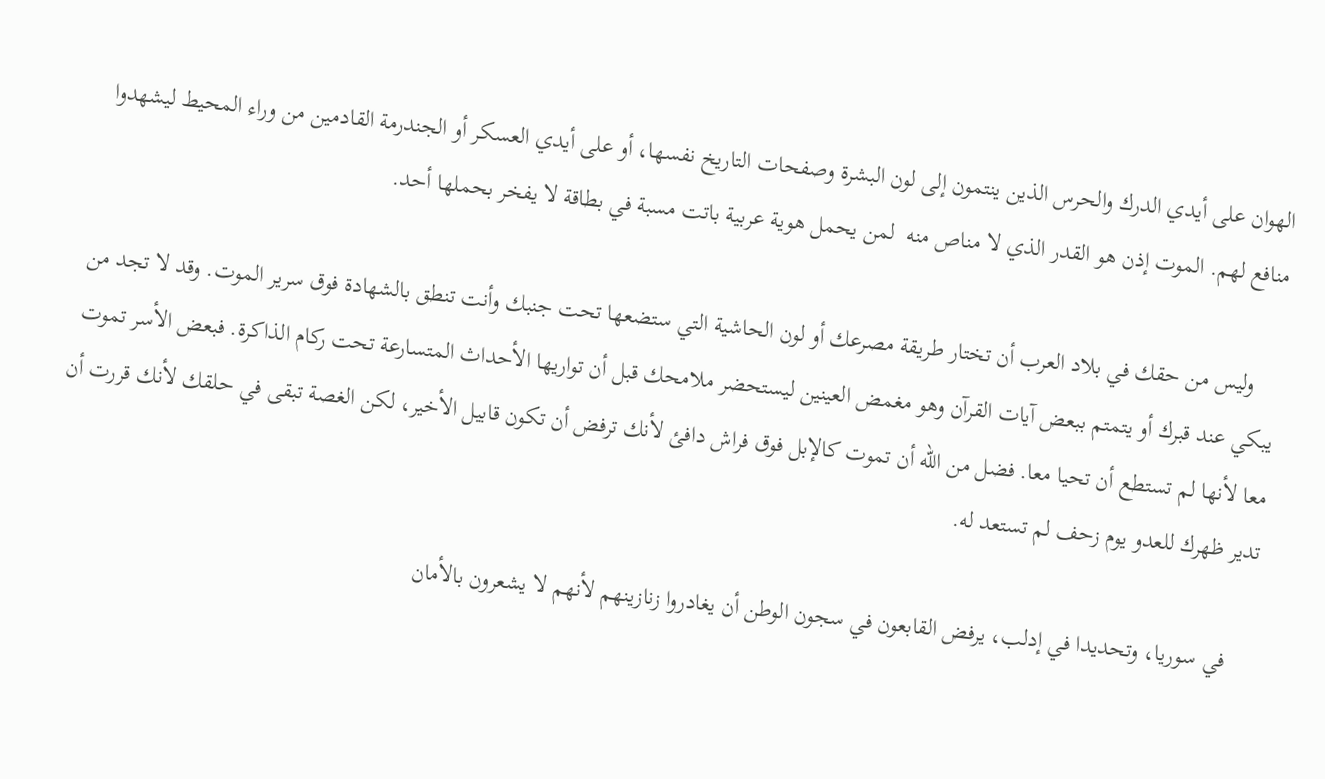الهوان على أيدي الدرك والحرس الذين ينتمون إلى لون البشرة وصفحات التاريخ نفسها، أو على أيدي العسكر أو الجندرمة القادمين من وراء المحيط ليشهدوا منافع لهم. الموت إذن هو القدر الذي لا مناص منه  لمن يحمل هوية عربية باتت مسبة في بطاقة لا يفخر بحملها أحد.

    وليس من حقك في بلاد العرب أن تختار طريقة مصرعك أو لون الحاشية التي ستضعها تحت جنبك وأنت تنطق بالشهادة فوق سرير الموت. وقد لا تجد من يبكي عند قبرك أو يتمتم ببعض آيات القرآن وهو مغمض العينين ليستحضر ملامحك قبل أن تواريها الأحداث المتسارعة تحت ركام الذاكرة. فبعض الأسر تموت معا لأنها لم تستطع أن تحيا معا. فضل من الله أن تموت كالإبل فوق فراش دافئ لأنك ترفض أن تكون قابيل الأخير، لكن الغصة تبقى في حلقك لأنك قررت أن تدير ظهرك للعدو يوم زحف لم تستعد له.

    في سوريا، وتحديدا في إدلب، يرفض القابعون في سجون الوطن أن يغادروا زنازينهم لأنهم لا يشعرون بالأمان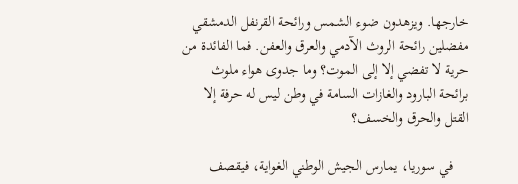خارجها. ويزهدون ضوء الشمس ورائحة القرنفل الدمشقي مفضلين رائحة الروث الآدمي والعرق والعفن. فما الفائدة من حرية لا تفضي إلا إلى الموت؟ وما جدوى هواء ملوث برائحة البارود والغازات السامة في وطن ليس له حرفة إلا القتل والحرق والخسف؟

    في سوريا، يمارس الجيش الوطني الغواية، فيقصف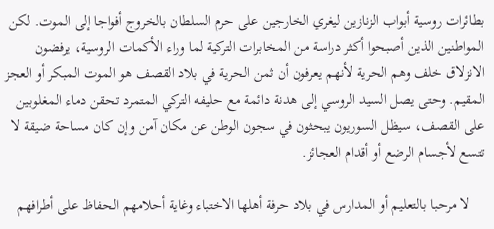بطائرات روسية أبواب الزنازين ليغري الخارجين على حرم السلطان بالخروج أفواجا إلى الموت. لكن المواطنين الذين أصبحوا أكثر دراسة من المخابرات التركية لما وراء الأكمات الروسية، يرفضون الانزلاق خلف وهم الحرية لأنهم يعرفون أن ثمن الحرية في بلاد القصف هو الموت المبكر أو العجز المقيم. وحتى يصل السيد الروسي إلى هدنة دائمة مع حليفه التركي المتمرد تحقن دماء المغلوبين على القصف، سيظل السوريون يبحثون في سجون الوطن عن مكان آمن وإن كان مساحة ضيقة لا تتسع لأجسام الرضع أو أقدام العجائز.

    لا مرحبا بالتعليم أو المدارس في بلاد حرفة أهلها الاختباء وغاية أحلامهم الحفاظ على أطرافهم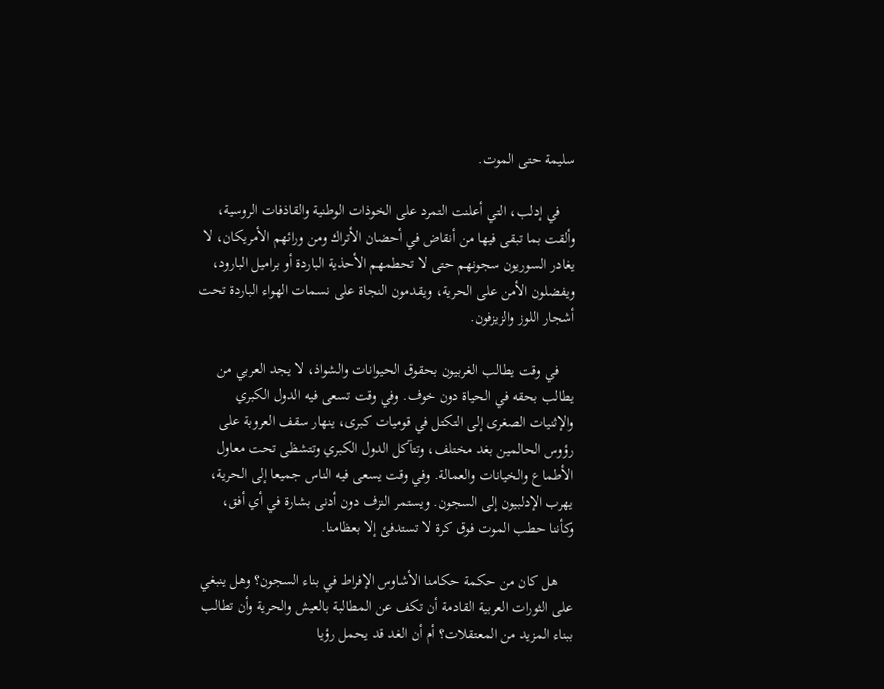سليمة حتى الموت.

    في إدلب، التي أعلنت التمرد على الخوذات الوطنية والقاذفات الروسية، وألقت بما تبقى فيها من أنقاض في أحضان الأتراك ومن ورائهم الأمريكان، لا يغادر السوريون سجونهم حتى لا تحطمهم الأحذية الباردة أو براميل البارود، ويفضلون الأمن على الحرية، ويقدمون النجاة على نسمات الهواء الباردة تحت أشجار اللوز والزيزفون.

    في وقت يطالب الغربيون بحقوق الحيوانات والشواذ، لا يجد العربي من يطالب بحقه في الحياة دون خوف. وفي وقت تسعى فيه الدول الكبري والإثنيات الصغرى إلى التكتل في قوميات كبرى، ينهار سقف العروبة على رؤوس الحالمين بغد مختلف، وتتآكل الدول الكبري وتتشظى تحت معاول الأطماع والخيانات والعمالة. وفي وقت يسعى فيه الناس جميعا إلى الحرية، يهرب الإدلبيون إلى السجون. ويستمر النزف دون أدنى بشارة في أي أفق، وكأننا حطب الموت فوق كرة لا تستدفئ إلا بعظامنا.

    هل كان من حكمة حكامنا الأشاوس الإفراط في بناء السجون؟ وهل ينبغي على الثورات العربية القادمة أن تكف عن المطالبة بالعيش والحرية وأن تطالب ببناء المزيد من المعتقلات؟ أم أن الغد قد يحمل رؤيا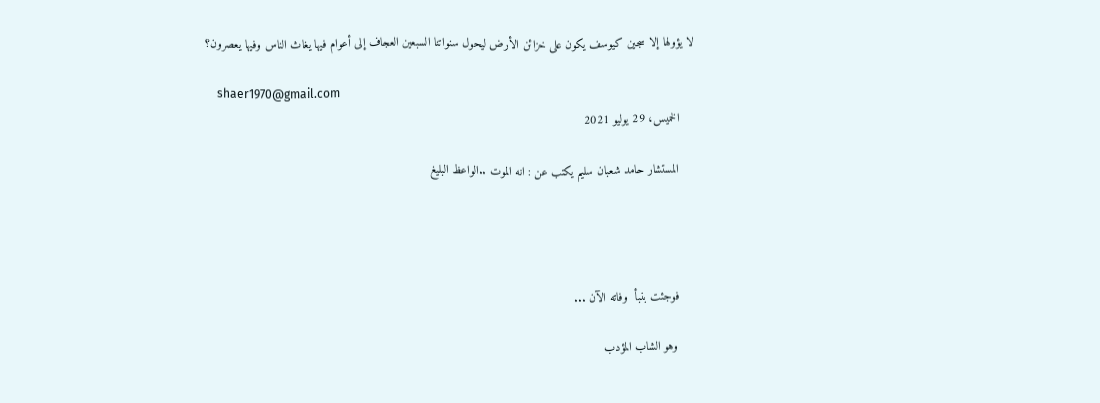لا يؤولها إلا سجين كيوسف يكون على خزائن الأرض ليحول سنواتنا السبعين العجاف إلى أعوام فيها يغاث الناس وفيها يعصرون؟

    shaer1970@gmail.com
    الخميس، 29 يوليو 2021

    المستشار حامد شعبان سليم يكتب عن : انه الموت ..الواعظ البليغ




    فوجئت بنبأ  وفاته الآن ...

    وهو الشاب المؤدب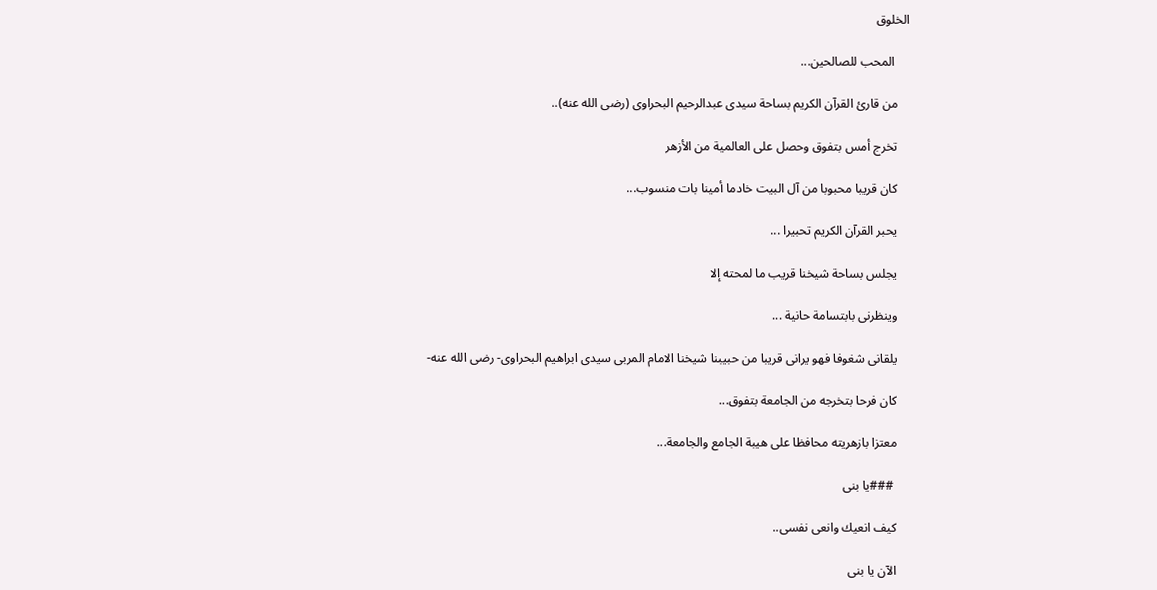الخلوق

     المحب للصالحين...

    من قارئ القرآن الكريم بساحة سيدى عبدالرحيم البحراوى (رضى الله عنه)..

    تخرج أمس بتفوق وحصل على العالمية من الأزهر

    كان قريبا محبوبا من آل البيت خادما أمينا بات منسوب...

    يحبر القرآن الكريم تحبيرا ...

    يجلس بساحة شيخنا قريب ما لمحته إلا

    وينظرنى بابتسامة حانية ...

    يلقانى شغوفا فهو يرانى قريبا من حبيبنا شيخنا الامام المربى سيدى ابراهيم البحراوى- رضى الله عنه-

    كان فرحا بتخرجه من الجامعة بتفوق...

    معتزا بازهريته محافظا على هيبة الجامع والجامعة...

     ###يا بنى

    كيف انعيك وانعى نفسى..

    الآن يا بنى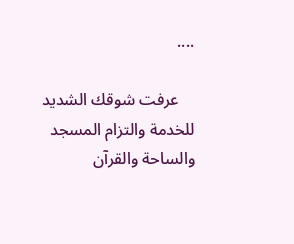....

    عرفت شوقك الشديد للخدمة والتزام المسجد والساحة والقرآن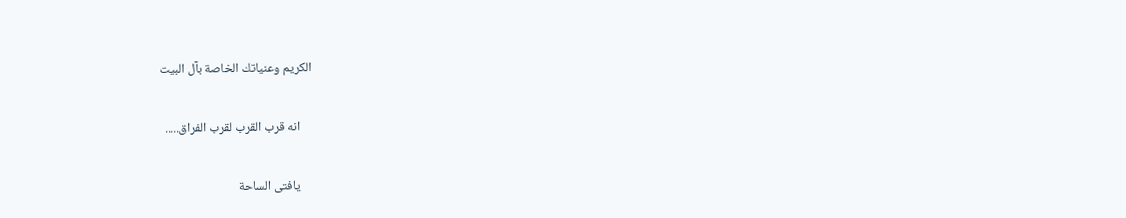الكريم وعنياتك الخاصة بآل البيت

    انه قرب القرب لقرب الفراق.....

    يافتى الساحة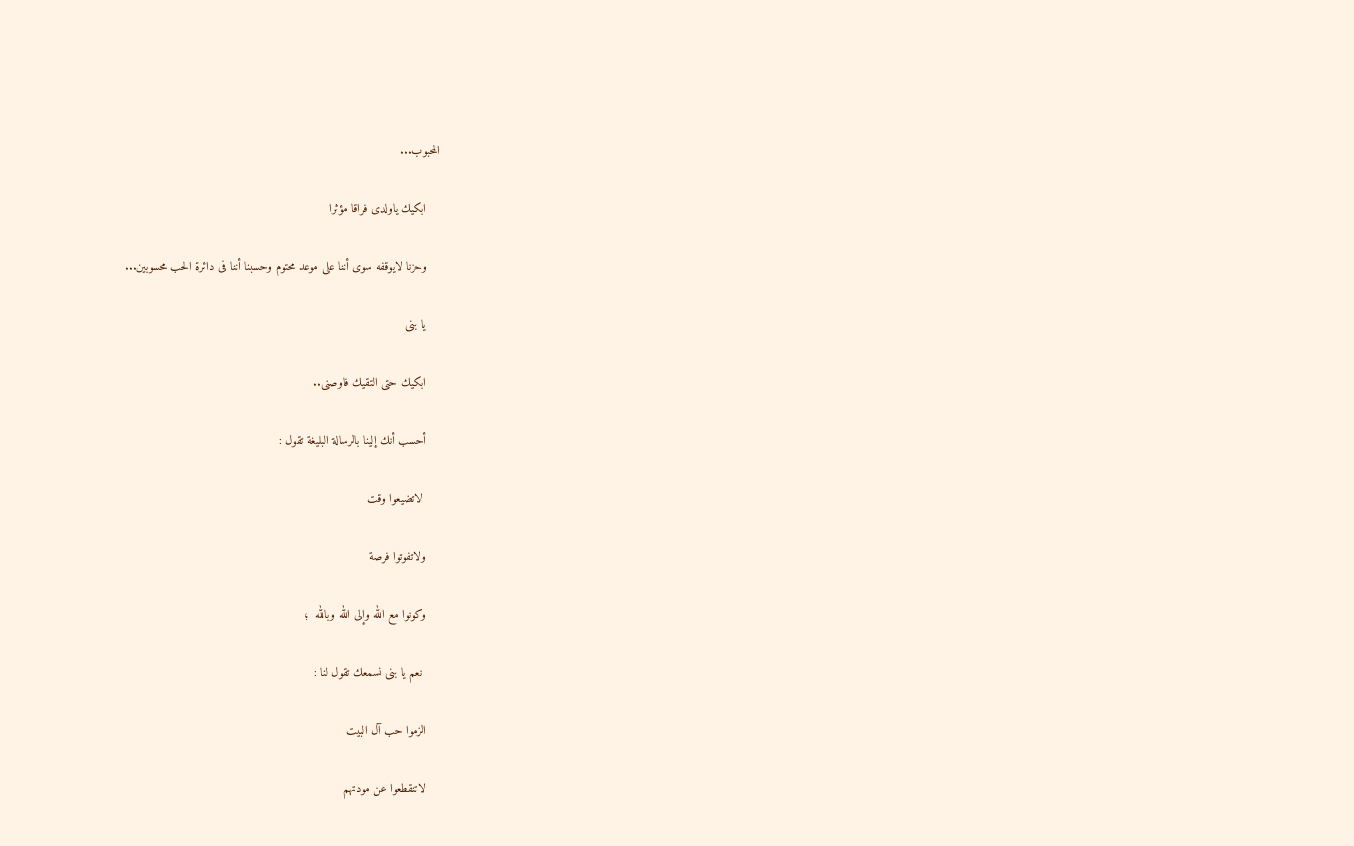المحبوب...

    ابكيك ياولدى فراقا مؤثرا

    وحزنا لايوقفه سوى أننا على موعد محتوم وحسبنا أننا فى دائرة الحب محسوبين...

    يا بنى

    ابكيك حتى التقيك فاوصنى..

    أحسب أنك إلينا بالرسالة البليغة تقول :

     لاتضيعوا وقت

    ولاتفوتوا فرصة

    وكونوا مع الله وإلى الله وبالله  ؛

     نعم يا بنى نسمعك تقول لنا :

    الزموا حب آل البيت

    لاتنقطعوا عن مودتهم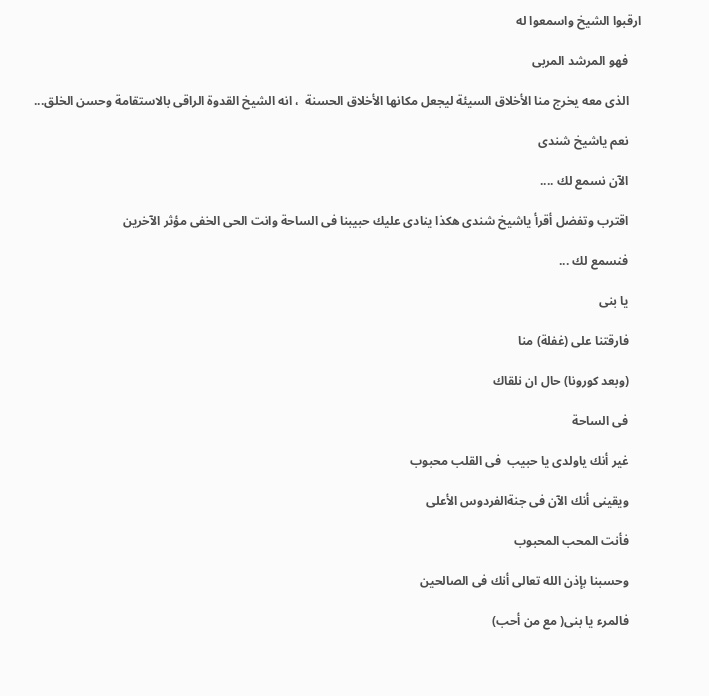ارقبوا الشيخ واسمعوا له

    فهو المرشد المربى

    الذى معه يخرج منا الأخلاق السيئة ليجعل مكانها الأخلاق الحسنة  ، انه الشيخ القدوة الراقى بالاستقامة وحسن الخلق...

    نعم ياشيخ شندى

    الآن نسمع لك ....

    اقترب وتفضل أقرأ ياشيخ شندى هكذا ينادى عليك حبيبنا فى الساحة وانت الحى الخفى مؤثر الآخرين

    فنسمع لك ...

    يا بنى

    فارقتنا على (غفلة) منا

    (وبعد كورونا) حال ان نلقاك

    فى الساحة

    غير أنك ياولدى يا حبيب  فى القلب محبوب

    ويقينى أنك الآن فى جنةالفردوس الأعلى

    فأنت المحب المحبوب

    وحسبنا بإذن الله تعالى أنك فى الصالحين

    فالمرء يا بنى( مع من أحب)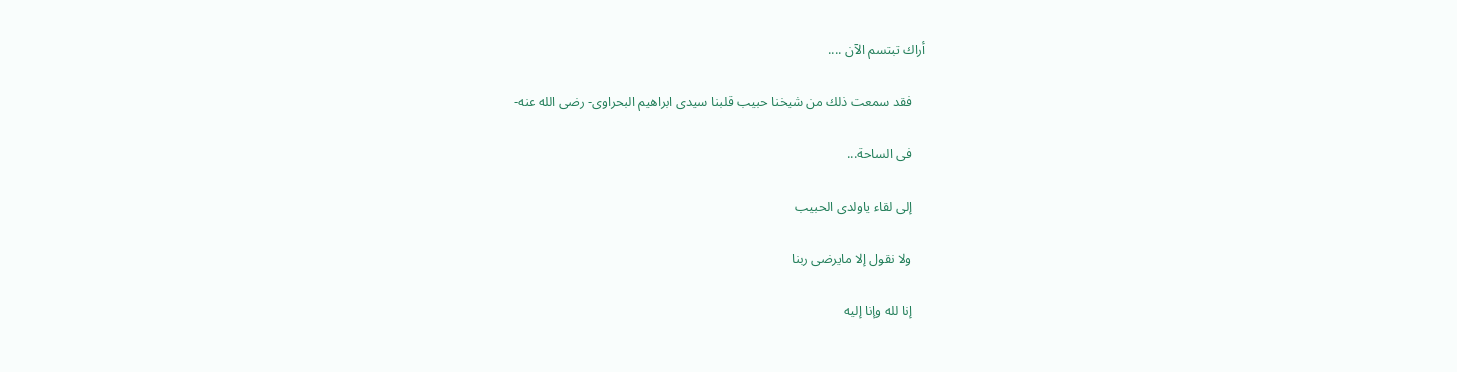أراك تبتسم الآن ....

    فقد سمعت ذلك من شيخنا حبيب قلبنا سيدى ابراهيم البحراوى- رضى الله عنه-

    فى الساحة...

    إلى لقاء ياولدى الحبيب

    ولا نقول إلا مايرضى ربنا

    إنا لله وإنا إليه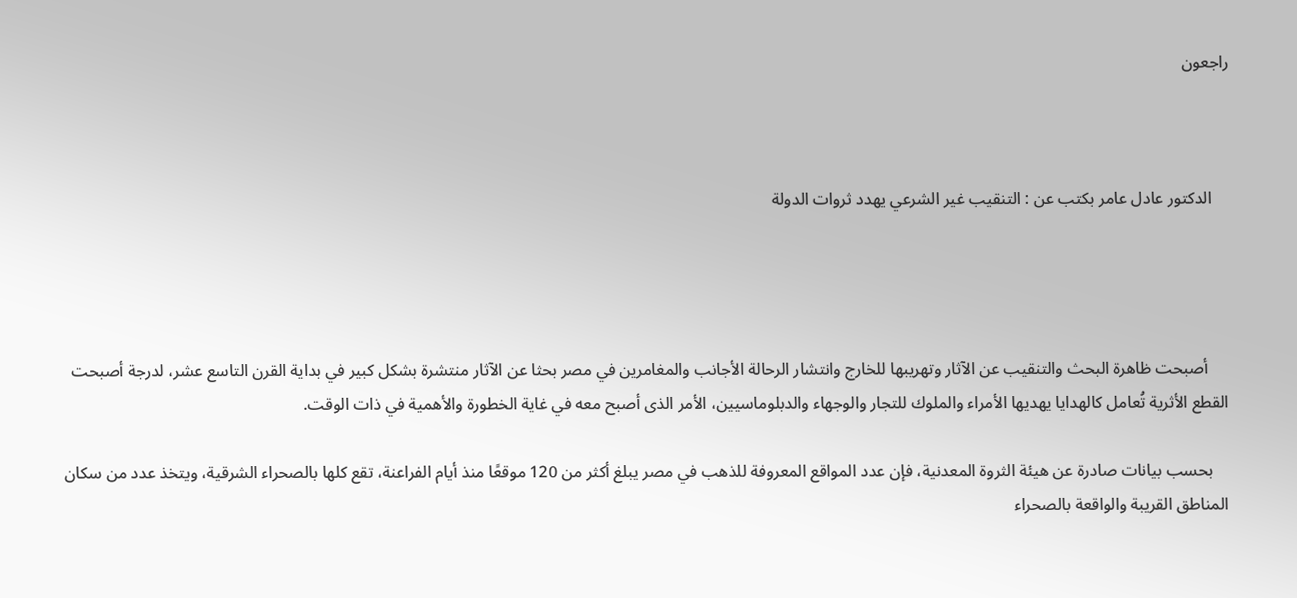راجعون



    الدكتور عادل عامر بكتب عن : التنقيب غير الشرعي يهدد ثروات الدولة




     أصبحت ظاهرة البحث والتنقيب عن الآثار وتهريبها للخارج وانتشار الرحالة الأجانب والمغامرين في مصر بحثا عن الآثار منتشرة بشكل كبير في بداية القرن التاسع عشر، لدرجة أصبحت القطع الأثرية تُعامل كالهدايا يهديها الأمراء والملوك للتجار والوجهاء والدبلوماسيين، الأمر الذى أصبح معه في غاية الخطورة والأهمية في ذات الوقت.

    بحسب بيانات صادرة عن هيئة الثروة المعدنية، فإن عدد المواقع المعروفة للذهب في مصر يبلغ أكثر من 120 موقعًا منذ أيام الفراعنة، تقع كلها بالصحراء الشرقية، ويتخذ عدد من سكان المناطق القريبة والواقعة بالصحراء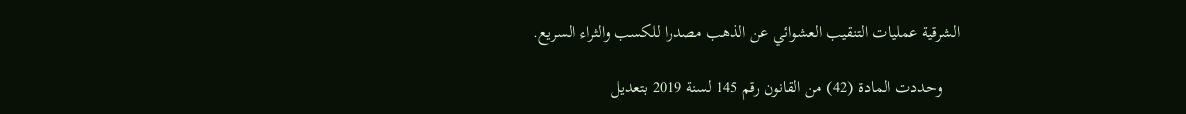الشرقية عمليات التنقيب العشوائي عن الذهب مصدرا للكسب والثراء السريع.

    وحددت المادة (42) من القانون رقم 145 لسنة 2019 بتعديل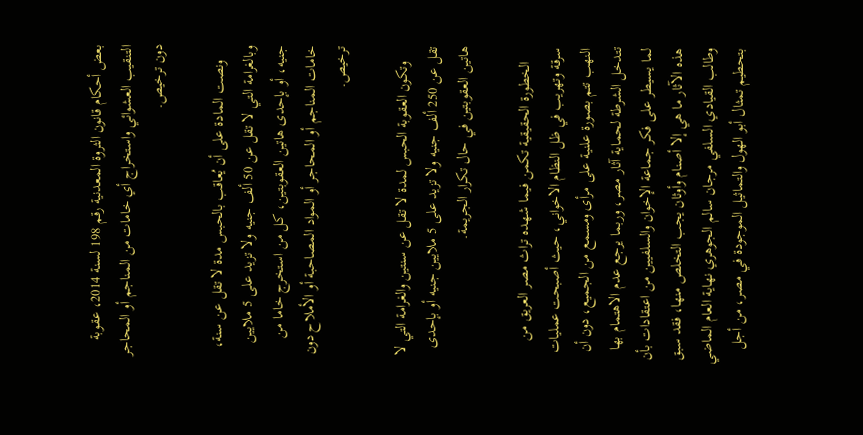بعض أحكام قانون الثروة المعدنية رقم 198 لسنة 2014، عقوبة التنقيب العشوائي واستخراج أي خامات من المناجم أو المحاجر دون ترخيص.

    ونصت المادة على أن يُعاقب بالحبس مدة لا تقل عن سنة، وبالغرامة التي لا تقل عن 50 ألف جنيه ولا تزيد على 5 ملايين جنيه، أو بإحدى هاتين العقوبتين، كل من استخرج خاما من خامات المناجم أو المحاجر أو المواد المصاحبة أو الأملاح دون ترخيص.

    وتكون العقوبة الحبس لمدة لا تقل عن سنتين والغرامة التي لا تقل عن 250 ألف جنيه ولا تزيد على 5 ملايين جنيه أو بإحدى هاتين العقوبتين في حال تكرار الجريمة.

    الخطورة الحقيقية تكمن فيما شهده تراث مصر العريق من سرقة وتهريب في ظل النظام الاخواني، حيث أصبحت عمليات النهب تتم بصورة علنية على مرأى ومسمع من الجميع، دون أن تتدخل الشرطة لحماية آثار مصر، وربما يرجع عدم الاهتمام بها لما يسيطر على فكر جماعة الإخوان والسلفيين من اعتقادات بأن هذه الآثار ما هي إلا أصنام وأوثان يجب التخلص منها، فقد سبق وطالب القيادي السلفي مرجان سالم الجوهري نهاية العام الماضي بتحطيم تمثال أبو الهول والتماثيل الموجودة في مصر، من أجل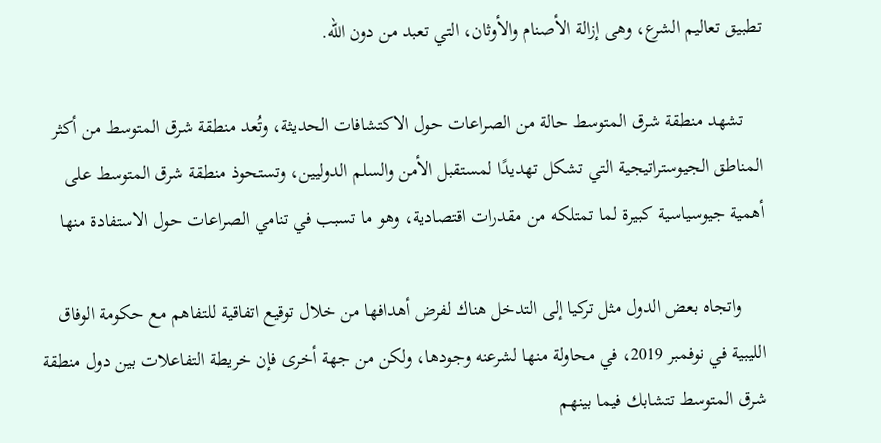تطبيق تعاليم الشرع، وهى إزالة الأصنام والأوثان، التي تعبد من دون الله.

    تشهد منطقة شرق المتوسط حالة من الصراعات حول الاكتشافات الحديثة، وتُعد منطقة شرق المتوسط من أكثر المناطق الجيوستراتيجية التي تشكل تهديدًا لمستقبل الأمن والسلم الدوليين، وتستحوذ منطقة شرق المتوسط على أهمية جيوسياسية كبيرة لما تمتلكه من مقدرات اقتصادية، وهو ما تسبب في تنامي الصراعات حول الاستفادة منها

     واتجاه بعض الدول مثل تركيا إلى التدخل هناك لفرض أهدافها من خلال توقيع اتفاقية للتفاهم مع حكومة الوفاق الليبية في نوفمبر 2019، في محاولة منها لشرعنه وجودها، ولكن من جهة أخرى فإن خريطة التفاعلات بين دول منطقة شرق المتوسط تتشابك فيما بينهم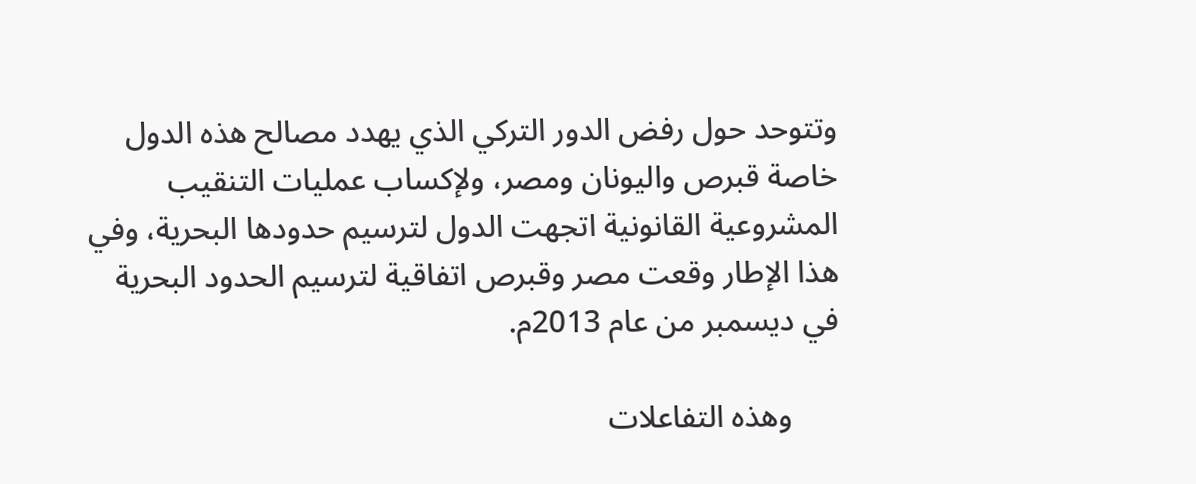وتتوحد حول رفض الدور التركي الذي يهدد مصالح هذه الدول خاصة قبرص واليونان ومصر، ولإكساب عمليات التنقيب المشروعية القانونية اتجهت الدول لترسيم حدودها البحرية، وفي هذا الإطار وقعت مصر وقبرص اتفاقية لترسيم الحدود البحرية في ديسمبر من عام 2013م.

      وهذه التفاعلات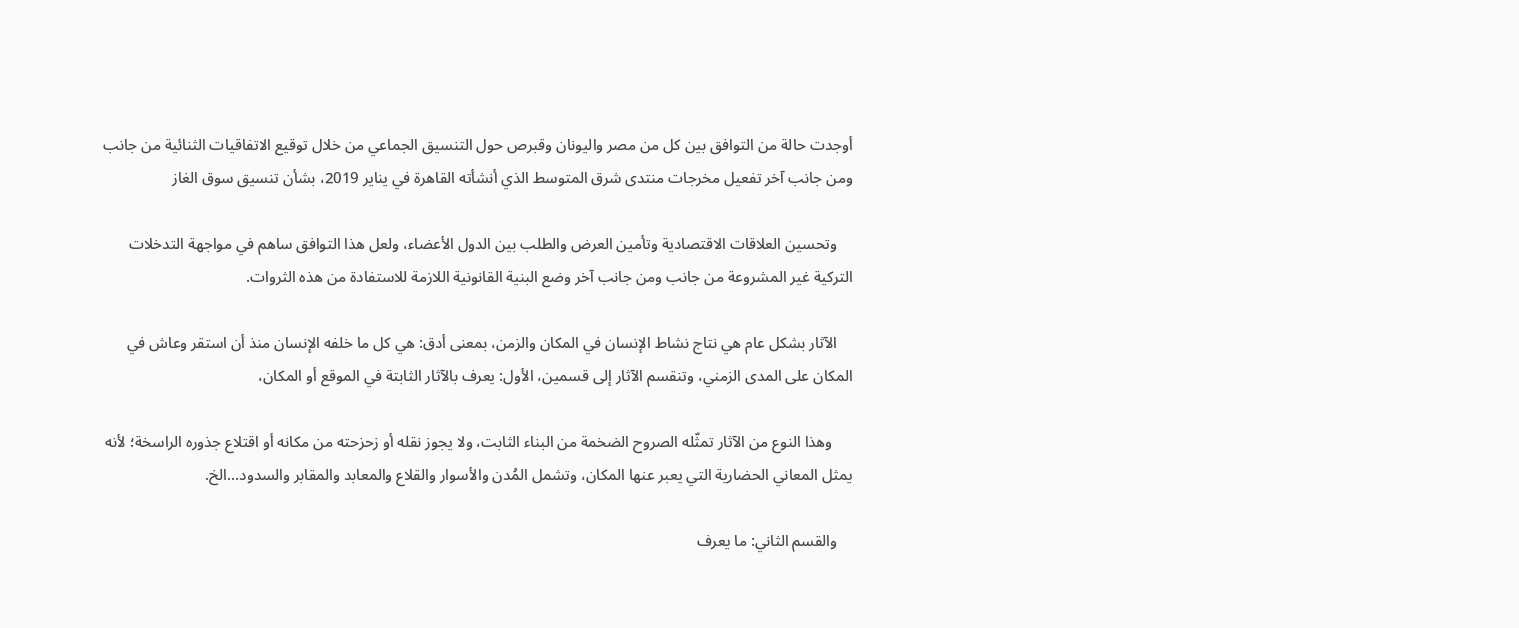أوجدت حالة من التوافق بين كل من مصر واليونان وقبرص حول التنسيق الجماعي من خلال توقيع الاتفاقيات الثنائية من جانب ومن جانب آخر تفعيل مخرجات منتدى شرق المتوسط الذي أنشأته القاهرة في يناير 2019، بشأن تنسيق سوق الغاز

    وتحسين العلاقات الاقتصادية وتأمين العرض والطلب بين الدول الأعضاء، ولعل هذا التوافق ساهم في مواجهة التدخلات التركية غير المشروعة من جانب ومن جانب آخر وضع البنية القانونية اللازمة للاستفادة من هذه الثروات.

    الآثار بشكل عام هي نتاج نشاط الإنسان في المكان والزمن، بمعنى أدق: هي كل ما خلفه الإنسان منذ أن استقر وعاش في المكان على المدى الزمني، وتنقسم الآثار إلى قسمين، الأول: يعرف بالآثار الثابتة في الموقع أو المكان،

     وهذا النوع من الآثار تمثّله الصروح الضخمة من البناء الثابت، ولا يجوز نقله أو زحزحته من مكانه أو اقتلاع جذوره الراسخة؛ لأنه يمثل المعاني الحضارية التي يعبر عنها المكان، وتشمل المُدن والأسوار والقلاع والمعابد والمقابر والسدود...الخ.

    والقسم الثاني: ما يعرف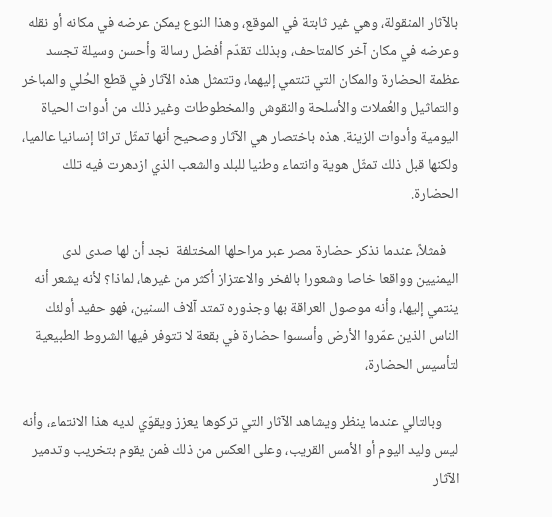بالآثار المنقولة، وهي غير ثابتة في الموقع، وهذا النوع يمكن عرضه في مكانه أو نقله وعرضه في مكان آخر كالمتاحف، وبذلك تقدّم أفضل رسالة وأحسن وسيلة تجسد عظمة الحضارة والمكان التي تنتمي إليهما، وتتمثل هذه الآثار في قطع الحُلي والمباخر والتماثيل والعُملات والأسلحة والنقوش والمخطوطات وغير ذلك من أدوات الحياة اليومية وأدوات الزينة. هذه باختصار هي الآثار وصحيح أنها تمثّل تراثا إنسانيا عالميا، ولكنها قبل ذلك تمثّل هوية وانتماء وطنيا للبلد والشعب الذي ازدهرت فيه تلك الحضارة.

    فمثلاً، عندما نذكر حضارة مصر عبر مراحلها المختلفة  نجد أن لها صدى لدى اليمنيين وواقعا خاصا وشعورا بالفخر والاعتزاز أكثر من غيرها، لماذا؟ لأنه يشعر أنه ينتمي إليها، وأنه موصول العراقة بها وجذوره تمتد آلاف السنين، فهو حفيد أولئك الناس الذين عمّروا الأرض وأسسوا حضارة في بقعة لا تتوفر فيها الشروط الطبيعية لتأسيس الحضارة،

     وبالتالي عندما ينظر ويشاهد الآثار التي تركوها يعزز ويقوّي لديه هذا الانتماء، وأنه ليس وليد اليوم أو الأمس القريب، وعلى العكس من ذلك فمن يقوم بتخريب وتدمير الآثار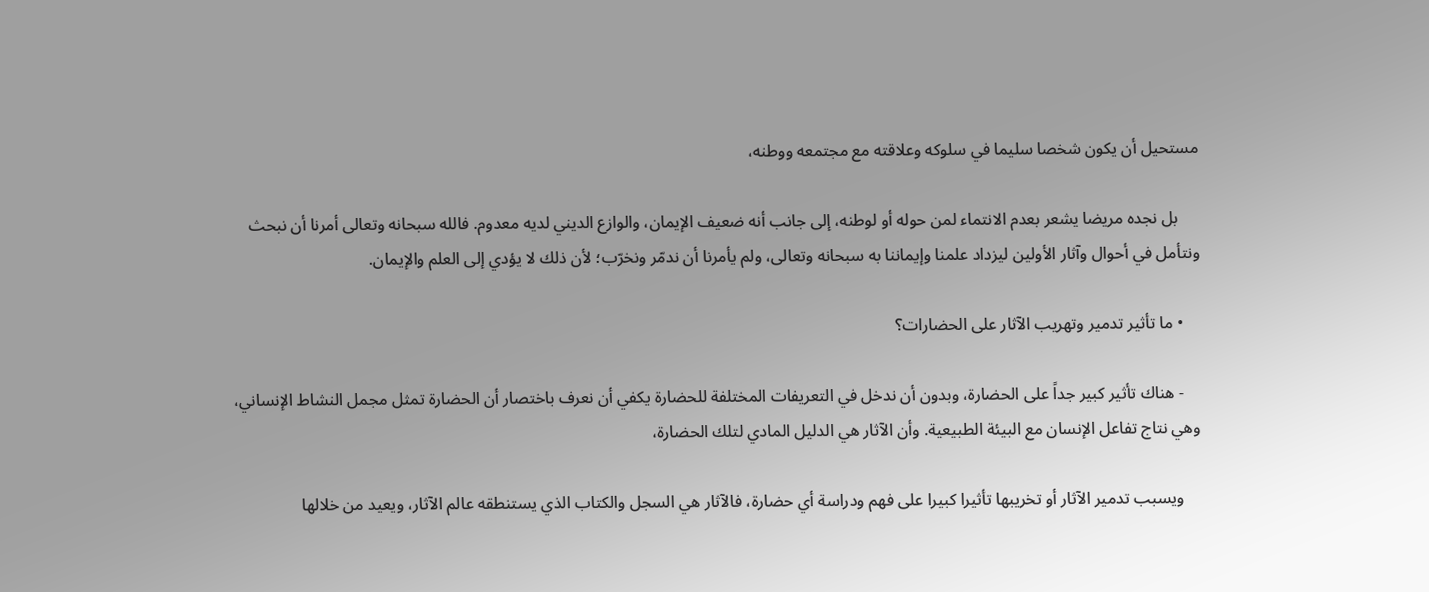مستحيل أن يكون شخصا سليما في سلوكه وعلاقته مع مجتمعه ووطنه،

     بل نجده مريضا يشعر بعدم الانتماء لمن حوله أو لوطنه، إلى جانب أنه ضعيف الإيمان، والوازع الديني لديه معدوم. فالله سبحانه وتعالى أمرنا أن نبحث ونتأمل في أحوال وآثار الأولين ليزداد علمنا وإيماننا به سبحانه وتعالى، ولم يأمرنا أن ندمّر ونخرّب؛ لأن ذلك لا يؤدي إلى العلم والإيمان.

    • ما تأثير تدمير وتهريب الآثار على الحضارات؟

    - هناك تأثير كبير جداً على الحضارة، وبدون أن ندخل في التعريفات المختلفة للحضارة يكفي أن نعرف باختصار أن الحضارة تمثل مجمل النشاط الإنساني، وهي نتاج تفاعل الإنسان مع البيئة الطبيعية. وأن الآثار هي الدليل المادي لتلك الحضارة،

    ويسبب تدمير الآثار أو تخريبها تأثيرا كبيرا على فهم ودراسة أي حضارة، فالآثار هي السجل والكتاب الذي يستنطقه عالم الآثار، ويعيد من خلالها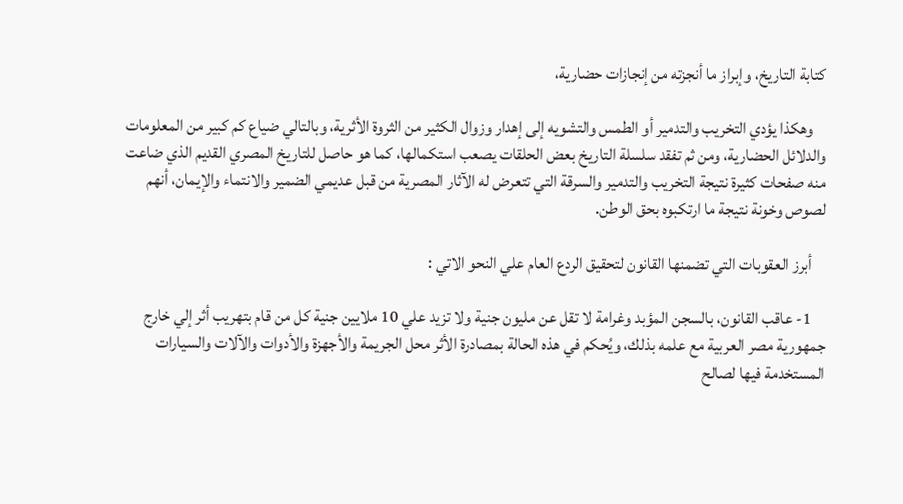كتابة التاريخ، وإبراز ما أنجزته من إنجازات حضارية،

    وهكذا يؤدي التخريب والتدمير أو الطمس والتشويه إلى إهدار وزوال الكثير من الثروة الأثرية، وبالتالي ضياع كم كبير من المعلومات والدلائل الحضارية، ومن ثم تفقد سلسلة التاريخ بعض الحلقات يصعب استكمالها، كما هو حاصل للتاريخ المصري القديم الذي ضاعت منه صفحات كثيرة نتيجة التخريب والتدمير والسرقة التي تتعرض له الآثار المصرية من قبل عديمي الضمير والانتماء والإيمان، أنهم لصوص وخونة نتيجة ما ارتكبوه بحق الوطن.

    أبرز العقوبات التي تضمنها القانون لتحقيق الردع العام علي النحو الاتي :

    1- عاقب القانون، بالسجن المؤبد وغرامة لا تقل عن مليون جنية ولا تزيد علي 10 ملايين جنية كل من قام بتهريب أثر إلي خارج جمهورية مصر العربية مع علمه بذلك، ويُحكم في هذه الحالة بمصادرة الأثر محل الجريمة والأجهزة والأدوات والآلات والسيارات المستخدمة فيها لصالح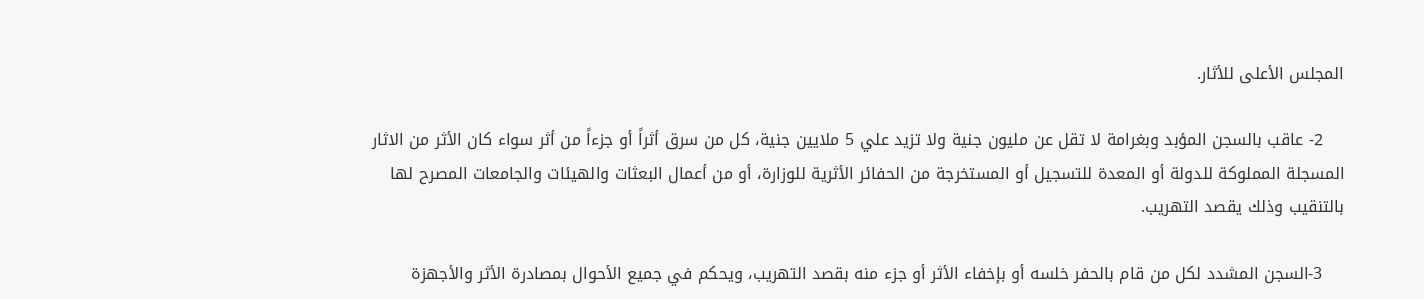المجلس الأعلى للأثار.

    2- عاقب بالسجن المؤبد وبغرامة لا تقل عن مليون جنية ولا تزيد علي 5 ملايين جنية، كل من سرق أثراً أو جزءاً من أثر سواء كان الأثر من الاثار المسجلة المملوكة للدولة أو المعدة للتسجيل أو المستخرجة من الحفائر الأثرية للوزارة، أو من أعمال البعثات والهيئات والجامعات المصرح لها بالتنقيب وذلك يقصد التهريب.

    3-السجن المشدد لكل من قام بالحفر خلسه أو بإخفاء الأثر أو جزء منه بقصد التهريب، ويحكم في جميع الأحوال بمصادرة الأثر والأجهزة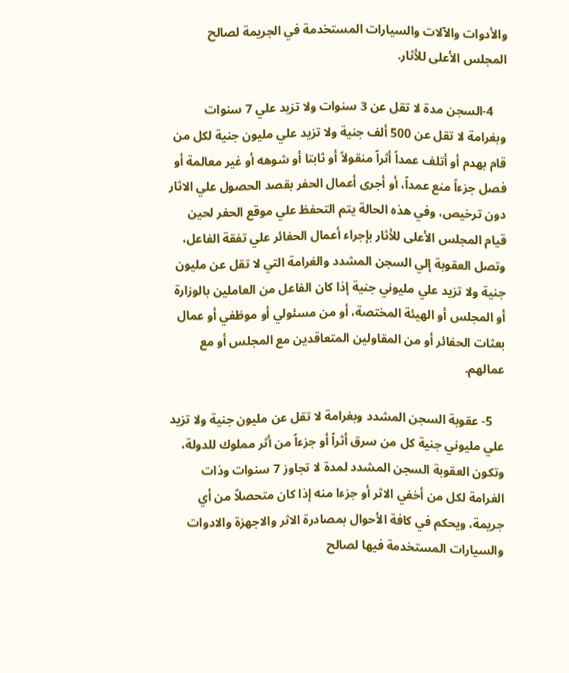والأدوات والآلات والسيارات المستخدمة في الجريمة لصالح المجلس الأعلى للأثار.

    4-السجن مدة لا تقل عن 3 سنوات ولا تزيد علي 7 سنوات وبغرامة لا تقل عن 500 ألف جنية ولا تزيد علي مليون جنية لكل من قام بهدم أو أتلف عمداً أثراً منقولاً أو ثابتا أو شوهه أو غير معالمة أو فصل جزءاً منع عمداً، أو أجرى أعمال الحفر بقصد الحصول علي الاثار دون ترخيص، وفي هذه الحالة يتم التحفظ علي موقع الحفر لحين قيام المجلس الأعلى للأثار بإجراء أعمال الحفائر علي تفقة الفاعل، وتصل العقوبة إلي السجن المشدد والغرامة التي لا تقل عن مليون جنية ولا تزيد علي مليوني جنية إذا كان الفاعل من العاملين بالوزارة أو المجلس أو الهيئة المختصة، أو من مسئولي أو موظفي أو عمال بعثات الحفائر أو من المقاولين المتعاقدين مع المجلس أو مع عمالهم.

    5- عقوبة السجن المشدد وبغرامة لا تقل عن مليون جنية ولا تزيد علي مليوني جنية كل من سرق أثراً أو جزءاً من أثر مملوك للدولة، وتكون العقوبة السجن المشدد لمدة لا تجاوز 7 سنوات وذات الغرامة لكل من أخفي الاثر أو جزءا منه إذا كان متحصلاً من أي جريمة، ويحكم في كافة الأحوال بمصادرة الاثر والاجهزة والادوات والسيارات المستخدمة فيها لصالح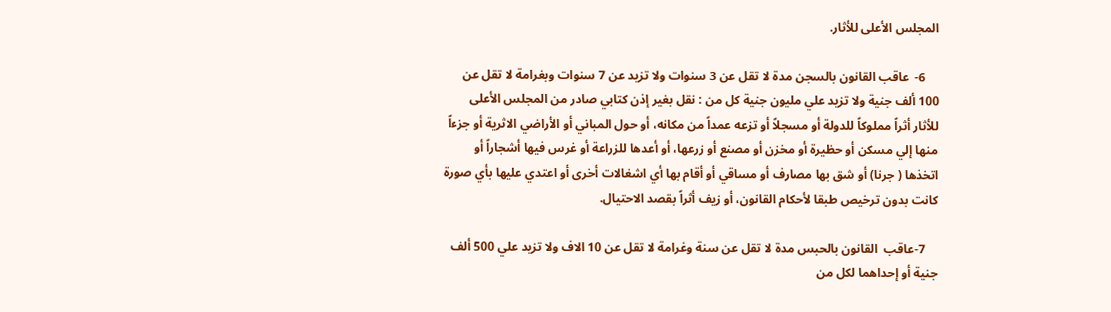المجلس الأعلى للأثار.

    6-  عاقب القانون بالسجن مدة لا تقل عن 3 سنوات ولا تزيد عن 7 سنوات وبغرامة لا تقل عن 100 ألف جنية ولا تزيد علي مليون جنية كل من : نقل بغير إذن كتابي صادر من المجلس الأعلى للأثار أثراً مملوكاً للدولة أو مسجلاً أو تزعه عمداً من مكانه، أو حول المباني أو الأراضي الاثرية أو جزءاً منها إلي مسكن أو حظيرة أو مخزن أو مصنع أو زرعها، أو أعدها للزراعة أو غرس فيها أشجاراً أو اتخذها ( جرنا) أو شق بها مصارف أو مساقي أو أقام بها أي اشغالات أخرى أو اعتدي عليها بأي صورة كانت بدون ترخيص طبقا لأحكام القانون، أو زيف أثراً بقصد الاحتيال.

    7-عاقب  القانون بالحبس مدة لا تقل عن سنة وغرامة لا تقل عن 10 الاف ولا تزيد علي 500 ألف جنية أو إحداهما لكل من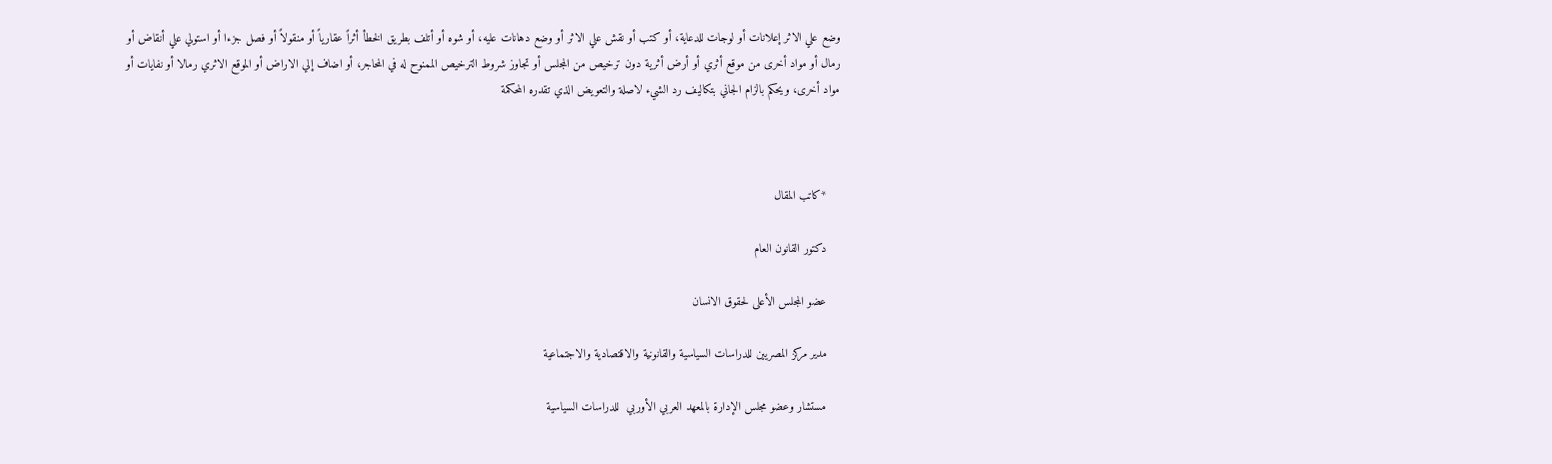وضع علي الاثر إعلانات أو لوجات للدعاية، أو كتب أو نقش علي الاثر أو وضع دهانات عليه، أو شوه أو أتلف بطريق الخطأ أثراً عقارياً أو منقولاً أو فصل جزءا أو استولي علي أنقاض أو رمال أو مواد أخرى من موقع أثري أو أرض أثرية دون ترخيص من المجلس أو تجاوز شروط الترخيص الممنوح له في المحاجر، أو اضاف إلي الاراض أو الموقع الاثري رمالا أو نفايات أو مواد أخرى، ويحكم بالزام الجاني بتكاليف رد الشيء لاصلة والتعويض الذي تقدره المحكمة



    *كاتب المقال

    دكتور القانون العام

    عضو المجلس الأعلى لحقوق الانسان

    مدير مركز المصريين للدراسات السياسية والقانونية والاقتصادية والاجتماعية

    مستشار وعضو مجلس الإدارة بالمعهد العربي الأوربي  للدراسات السياسية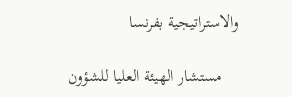والاستراتيجية بفرنسا

    مستشار الهيئة العليا للشؤون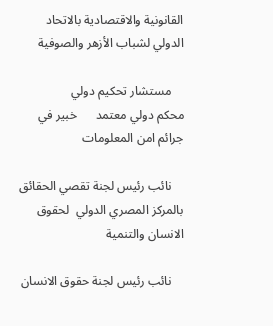القانونية والاقتصادية بالاتحاد الدولي لشباب الأزهر والصوفية

    مستشار تحكيم دولي         محكم دولي معتمد      خبير في جرائم امن المعلومات

    نائب رئيس لجنة تقصي الحقائق بالمركز المصري الدولي  لحقوق الانسان والتنمية

    نائب رئيس لجنة حقوق الانسان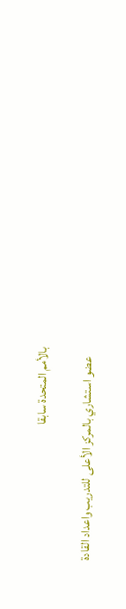بالأمم المتحدة سابقا

    عضو استشاري بالمركز الأعلى للتدريب واعداد القادة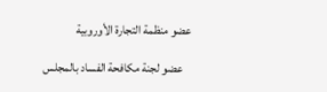عضو منظمة التجارة الأوروبية

    عضو لجنة مكافحة الفساد بالمجلس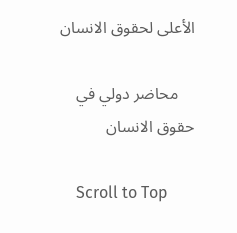الأعلى لحقوق الانسان

    محاضر دولي في حقوق الانسان

    Scroll to Top